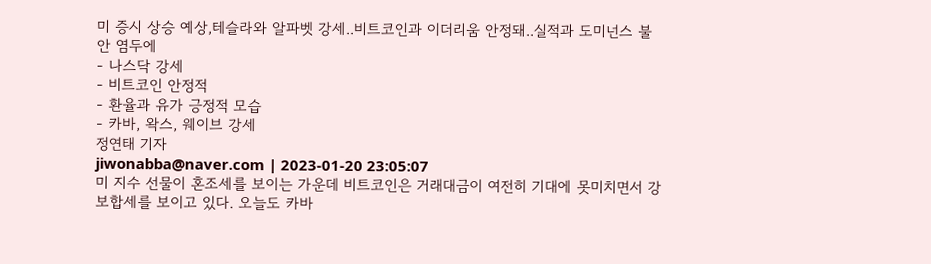미 증시 상승 예상,테슬라와 알파벳 강세..비트코인과 이더리움 안정돼..실적과 도미넌스 불안 염두에
- 나스닥 강세
- 비트코인 안정적
- 환율과 유가 긍정적 모습
- 카바, 왁스, 웨이브 강세
정연태 기자
jiwonabba@naver.com | 2023-01-20 23:05:07
미 지수 선물이 혼조세를 보이는 가운데 비트코인은 거래대금이 여전히 기대에 못미치면서 강보합세를 보이고 있다. 오늘도 카바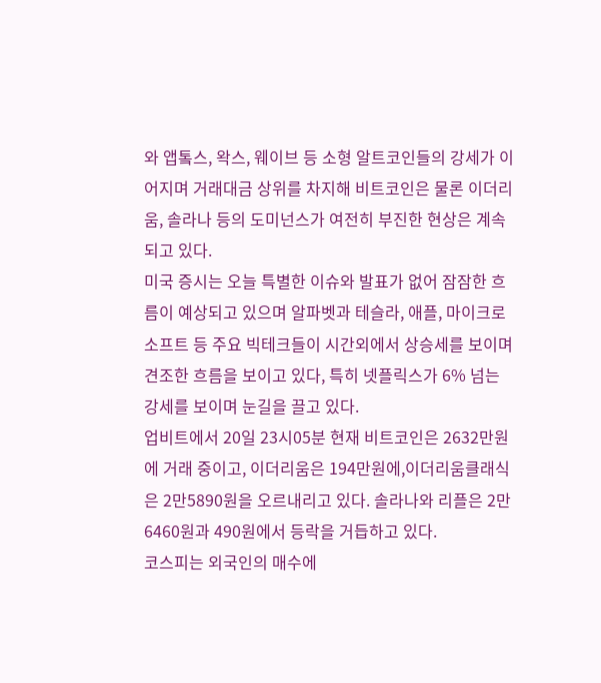와 앱톸스, 왁스, 웨이브 등 소형 알트코인들의 강세가 이어지며 거래대금 상위를 차지해 비트코인은 물론 이더리움, 솔라나 등의 도미넌스가 여전히 부진한 현상은 계속되고 있다.
미국 증시는 오늘 특별한 이슈와 발표가 없어 잠잠한 흐름이 예상되고 있으며 알파벳과 테슬라, 애플, 마이크로소프트 등 주요 빅테크들이 시간외에서 상승세를 보이며 견조한 흐름을 보이고 있다, 특히 넷플릭스가 6% 넘는 강세를 보이며 눈길을 끌고 있다.
업비트에서 20일 23시05분 현재 비트코인은 2632만원에 거래 중이고, 이더리움은 194만원에,이더리움클래식은 2만5890원을 오르내리고 있다. 솔라나와 리플은 2만6460원과 490원에서 등락을 거듭하고 있다.
코스피는 외국인의 매수에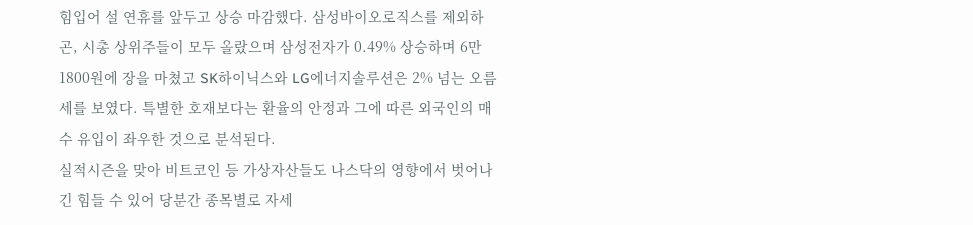힘입어 설 연휴를 앞두고 상승 마감했다. 삼성바이오로직스를 제외하곤, 시총 상위주들이 모두 올랐으며 삼성전자가 0.49% 상승하며 6만1800원에 장을 마쳤고 SK하이닉스와 LG에너지솔루션은 2% 넘는 오름세를 보였다. 특별한 호재보다는 환율의 안정과 그에 따른 외국인의 매수 유입이 좌우한 것으로 분석된다.
실적시즌을 맞아 비트코인 등 가상자산들도 나스닥의 영향에서 벗어나긴 힘들 수 있어 당분간 종목별로 자세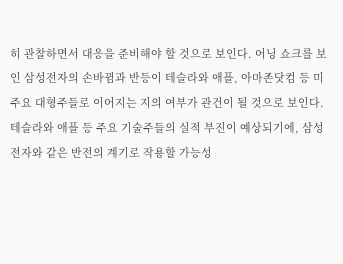히 관찰하면서 대응을 준비해야 할 것으로 보인다. 어닝 쇼크를 보인 삼성전자의 손바뀜과 반등이 테슬라와 애플, 아마존닷컴 등 미 주요 대형주들로 이어지는 지의 여부가 관건이 될 것으로 보인다. 테슬라와 애플 등 주요 기술주들의 실적 부진이 예상되기에, 삼성전자와 같은 반전의 계기로 작용할 가능성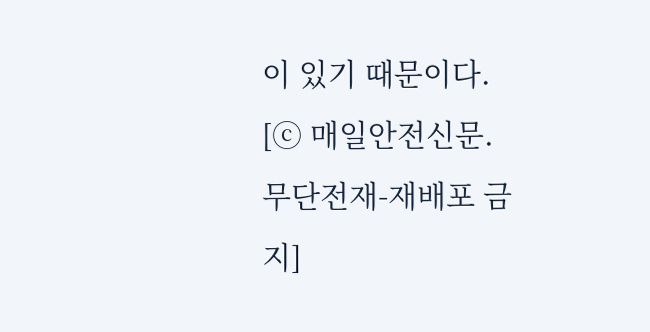이 있기 때문이다.
[ⓒ 매일안전신문. 무단전재-재배포 금지]